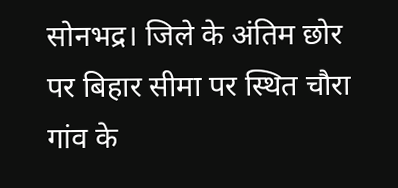सोनभद्र। जिले के अंतिम छोर पर बिहार सीमा पर स्थित चौरा गांव के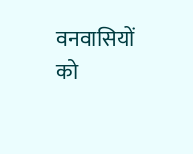वनवासियों को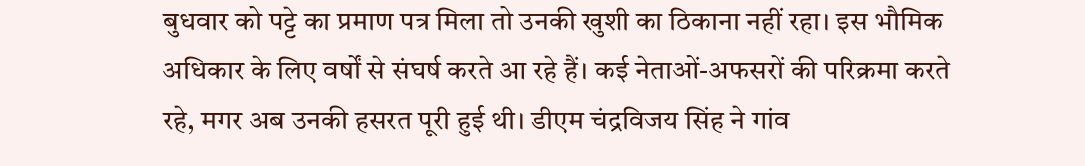बुधवार को पट्टे का प्रमाण पत्र मिला तो उनकी खुशी का ठिकाना नहीं रहा। इस भौमिक अधिकार के लिए वर्षों से संघर्ष करते आ रहे हैं। कई नेताओं-अफसरों की परिक्रमा करते रहे, मगर अब उनकी हसरत पूरी हुई थी। डीएम चंद्रविजय सिंह ने गांव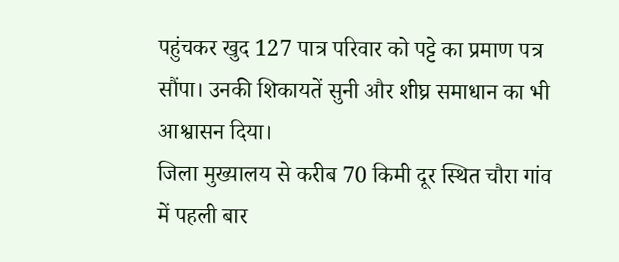पहुंचकर खुद 127 पात्र परिवार को पट्टे का प्रमाण पत्र सौंपा। उनकी शिकायतें सुनी और शीघ्र समाधान का भी आश्वासन दिया।
जिला मुख्यालय से करीब 70 किमी दूर स्थित चौरा गांव में पहली बार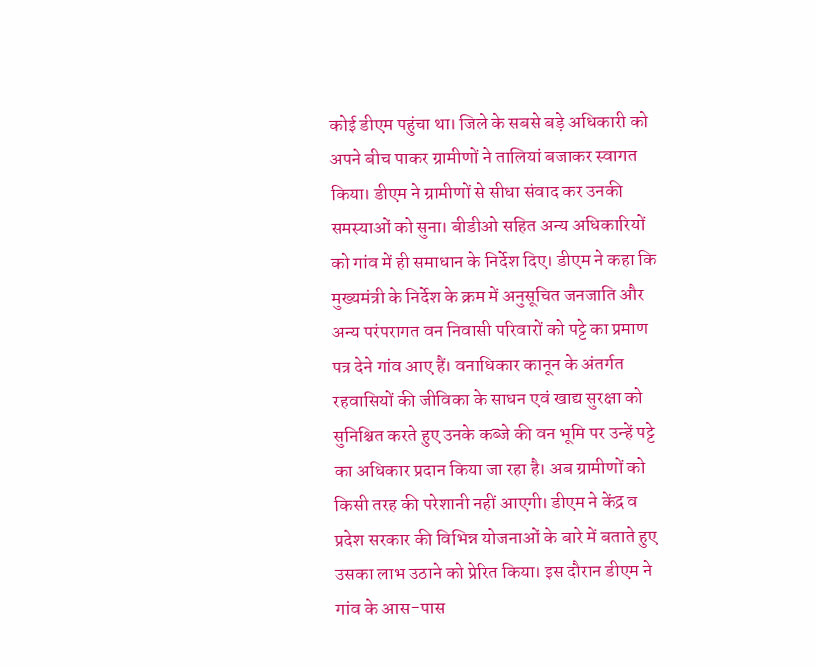कोई डीएम पहुंचा था। जिले के सबसे बड़े अधिकारी को अपने बीच पाकर ग्रामीणों ने तालियां बजाकर स्वागत किया। डीएम ने ग्रामीणों से सीधा संवाद कर उनकी समस्याओं को सुना। बीडीओ सहित अन्य अधिकारियों को गांव में ही समाधान के निर्देश दिए। डीएम ने कहा कि मुख्यमंत्री के निर्देश के क्रम में अनुसूचित जनजाति और अन्य परंपरागत वन निवासी परिवारों को पट्टे का प्रमाण पत्र देने गांव आए हैं। वनाधिकार कानून के अंतर्गत रहवासियों की जीविका के साधन एवं खाद्य सुरक्षा को सुनिश्चित करते हुए उनके कब्जे की वन भूमि पर उन्हें पट्टे का अधिकार प्रदान किया जा रहा है। अब ग्रामीणों को किसी तरह की परेशानी नहीं आएगी। डीएम ने केंद्र व प्रदेश सरकार की विभिन्न योजनाओं के बारे में बताते हुए उसका लाभ उठाने को प्रेरित किया। इस दौरान डीएम ने गांव के आस-पास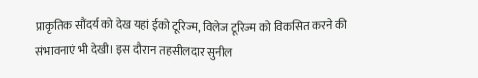प्राकृतिक सौंदर्य को देख यहां ईको टूरिज्म, विलेज टूरिज्म को विकसित करने की संभावनाएं भी देखी। इस दौरान तहसीलदार सुनील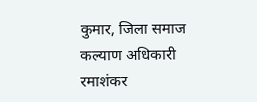कुमार, जिला समाज कल्याण अधिकारी रमाशंकर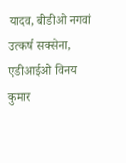यादव, बीडीओ नगवां उत्कर्ष सक्सेना, एडीआईओ विनय कुमार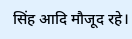सिंह आदि मौजूद रहे।